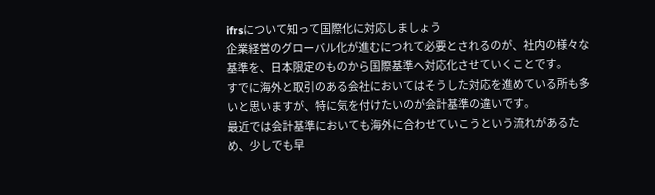ifrsについて知って国際化に対応しましょう
企業経営のグローバル化が進むにつれて必要とされるのが、社内の様々な基準を、日本限定のものから国際基準へ対応化させていくことです。
すでに海外と取引のある会社においてはそうした対応を進めている所も多いと思いますが、特に気を付けたいのが会計基準の違いです。
最近では会計基準においても海外に合わせていこうという流れがあるため、少しでも早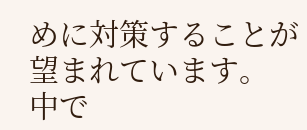めに対策することが望まれています。
中で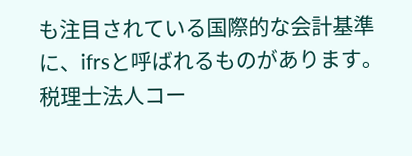も注目されている国際的な会計基準に、ifrsと呼ばれるものがあります。
税理士法人コー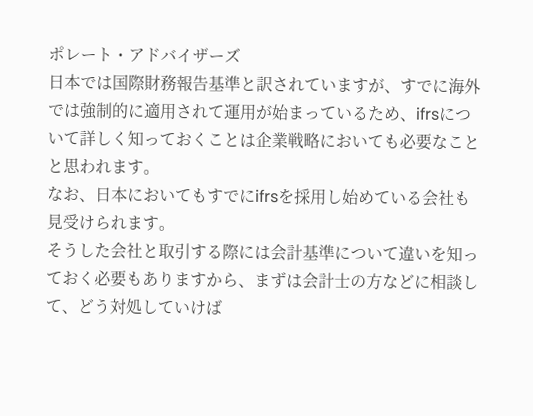ポレート・アドバイザーズ
日本では国際財務報告基準と訳されていますが、すでに海外では強制的に適用されて運用が始まっているため、ifrsについて詳しく知っておくことは企業戦略においても必要なことと思われます。
なお、日本においてもすでにifrsを採用し始めている会社も見受けられます。
そうした会社と取引する際には会計基準について違いを知っておく必要もありますから、まずは会計士の方などに相談して、どう対処していけば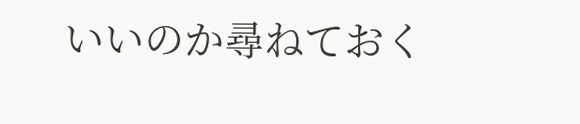いいのか尋ねておく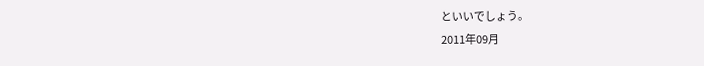といいでしょう。
2011年09月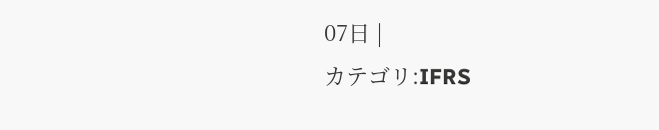07日 |
カテゴリ:IFRS